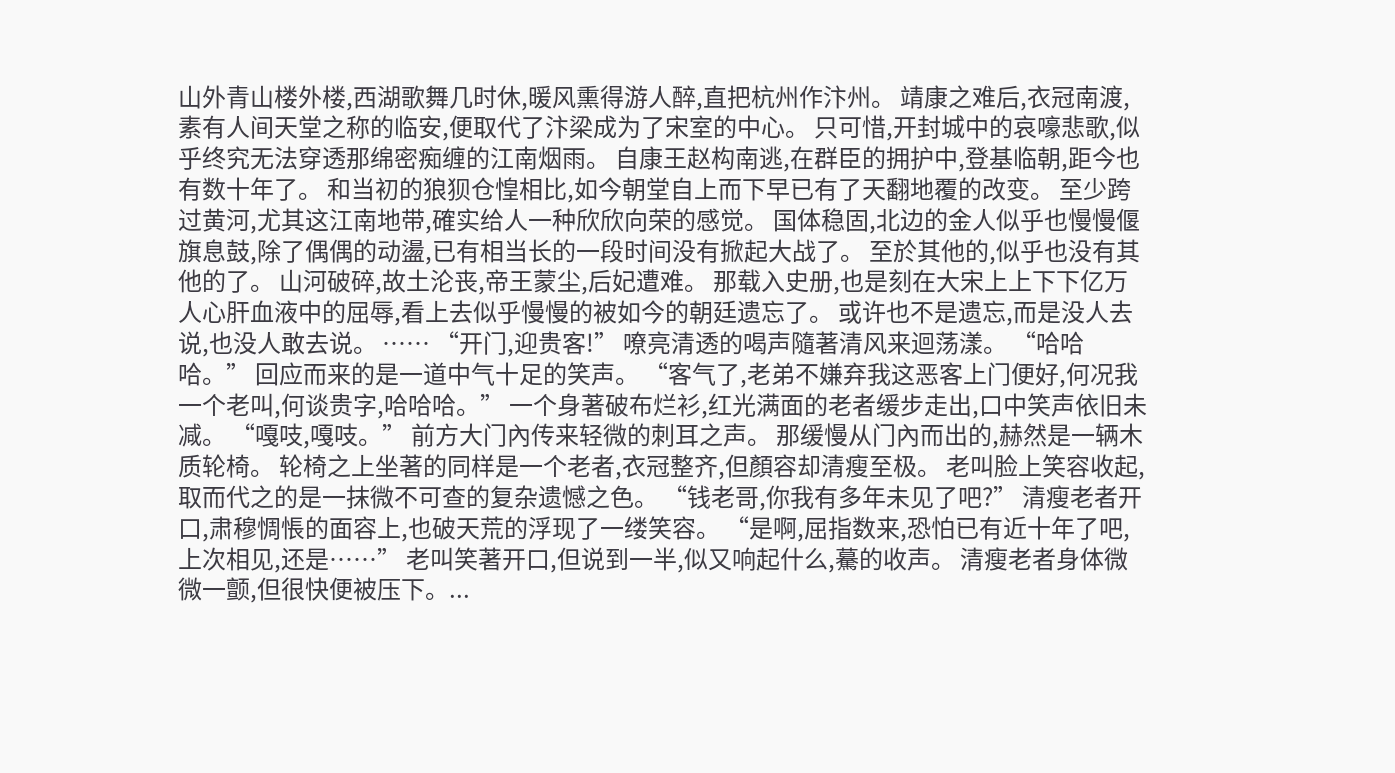山外青山楼外楼,西湖歌舞几时休,暖风熏得游人醉,直把杭州作汴州。 靖康之难后,衣冠南渡,素有人间天堂之称的临安,便取代了汴梁成为了宋室的中心。 只可惜,开封城中的哀嚎悲歌,似乎终究无法穿透那绵密痴缠的江南烟雨。 自康王赵构南逃,在群臣的拥护中,登基临朝,距今也有数十年了。 和当初的狼狈仓惶相比,如今朝堂自上而下早已有了天翻地覆的改变。 至少跨过黄河,尤其这江南地带,確实给人一种欣欣向荣的感觉。 国体稳固,北边的金人似乎也慢慢偃旗息鼓,除了偶偶的动盪,已有相当长的一段时间没有掀起大战了。 至於其他的,似乎也没有其他的了。 山河破碎,故土沦丧,帝王蒙尘,后妃遭难。 那载入史册,也是刻在大宋上上下下亿万人心肝血液中的屈辱,看上去似乎慢慢的被如今的朝廷遗忘了。 或许也不是遗忘,而是没人去说,也没人敢去说。 …… “开门,迎贵客!” 嘹亮清透的喝声隨著清风来迴荡漾。 “哈哈哈。” 回应而来的是一道中气十足的笑声。 “客气了,老弟不嫌弃我这恶客上门便好,何况我一个老叫,何谈贵字,哈哈哈。” 一个身著破布烂衫,红光满面的老者缓步走出,口中笑声依旧未减。 “嘎吱,嘎吱。” 前方大门內传来轻微的刺耳之声。 那缓慢从门內而出的,赫然是一辆木质轮椅。 轮椅之上坐著的同样是一个老者,衣冠整齐,但顏容却清瘦至极。 老叫脸上笑容收起,取而代之的是一抹微不可查的复杂遗憾之色。 “钱老哥,你我有多年未见了吧?” 清瘦老者开口,肃穆惆悵的面容上,也破天荒的浮现了一缕笑容。 “是啊,屈指数来,恐怕已有近十年了吧,上次相见,还是……” 老叫笑著开口,但说到一半,似又响起什么,驀的收声。 清瘦老者身体微微一颤,但很快便被压下。...